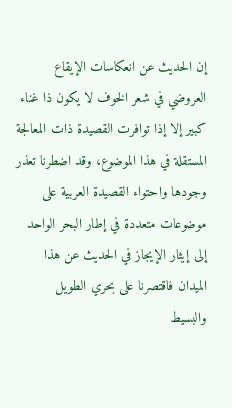إن الحديث عن انعكاسات الإيقاع العروضي في شعر الخوف لا يكون ذا غناء كبير إلا إذا توافرت القصيدة ذات المعالجة المستقلة في هذا الموضوع، وقد اضطرنا تعذر وجودها واحتواء القصيدة العربية على موضوعات متعددة في إطار البحر الواحد إلى إيثار الإيجاز في الحديث عن هذا الميدان فاقتصرنا على بحري الطويل والبسيط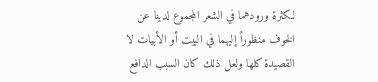لكثرة ورودهما في الشعر المجموع لدينا عن الخوف منظوراً إليهما في البيت أو الأبيات لا القصيدة كلها ولعل ذلك كان السبب الدافع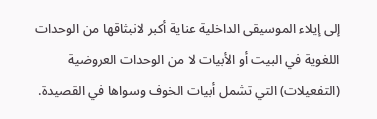إلى إيلاء الموسيقى الداخلية عناية أكبر لانبثاقها من الوحدات اللغوية في البيت أو الأبيات لا من الوحدات العروضية (التفعيلات) التي تشمل أبيات الخوف وسواها في القصيدة.